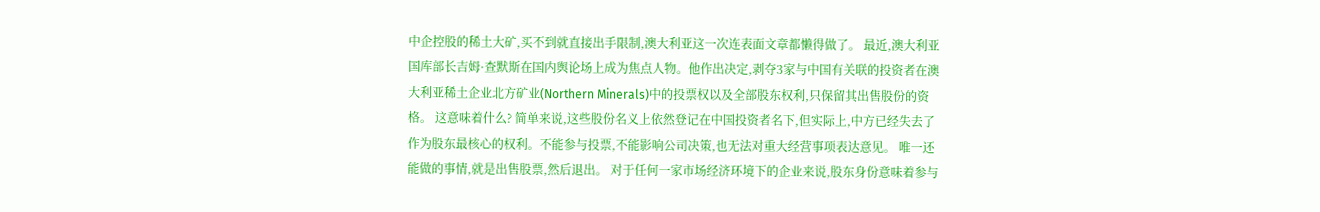中企控股的稀土大矿,买不到就直接出手限制,澳大利亚这一次连表面文章都懒得做了。 最近,澳大利亚国库部长吉姆·查默斯在国内舆论场上成为焦点人物。他作出决定,剥夺3家与中国有关联的投资者在澳大利亚稀土企业北方矿业(Northern Minerals)中的投票权以及全部股东权利,只保留其出售股份的资格。 这意味着什么? 简单来说,这些股份名义上依然登记在中国投资者名下,但实际上,中方已经失去了作为股东最核心的权利。不能参与投票,不能影响公司决策,也无法对重大经营事项表达意见。 唯一还能做的事情,就是出售股票,然后退出。 对于任何一家市场经济环境下的企业来说,股东身份意味着参与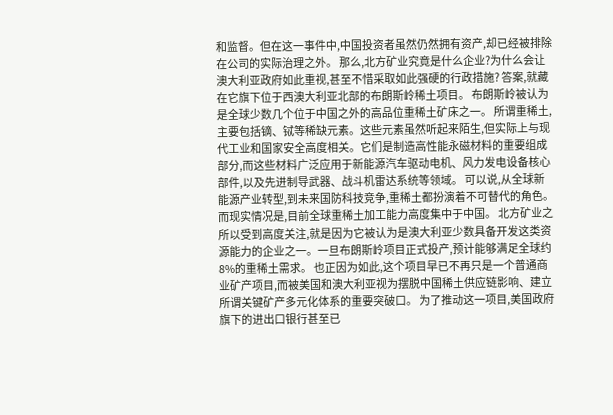和监督。但在这一事件中,中国投资者虽然仍然拥有资产,却已经被排除在公司的实际治理之外。 那么,北方矿业究竟是什么企业?为什么会让澳大利亚政府如此重视,甚至不惜采取如此强硬的行政措施? 答案,就藏在它旗下位于西澳大利亚北部的布朗斯岭稀土项目。 布朗斯岭被认为是全球少数几个位于中国之外的高品位重稀土矿床之一。 所谓重稀土,主要包括镝、铽等稀缺元素。这些元素虽然听起来陌生,但实际上与现代工业和国家安全高度相关。它们是制造高性能永磁材料的重要组成部分,而这些材料广泛应用于新能源汽车驱动电机、风力发电设备核心部件,以及先进制导武器、战斗机雷达系统等领域。 可以说,从全球新能源产业转型,到未来国防科技竞争,重稀土都扮演着不可替代的角色。 而现实情况是,目前全球重稀土加工能力高度集中于中国。 北方矿业之所以受到高度关注,就是因为它被认为是澳大利亚少数具备开发这类资源能力的企业之一。一旦布朗斯岭项目正式投产,预计能够满足全球约8%的重稀土需求。 也正因为如此,这个项目早已不再只是一个普通商业矿产项目,而被美国和澳大利亚视为摆脱中国稀土供应链影响、建立所谓关键矿产多元化体系的重要突破口。 为了推动这一项目,美国政府旗下的进出口银行甚至已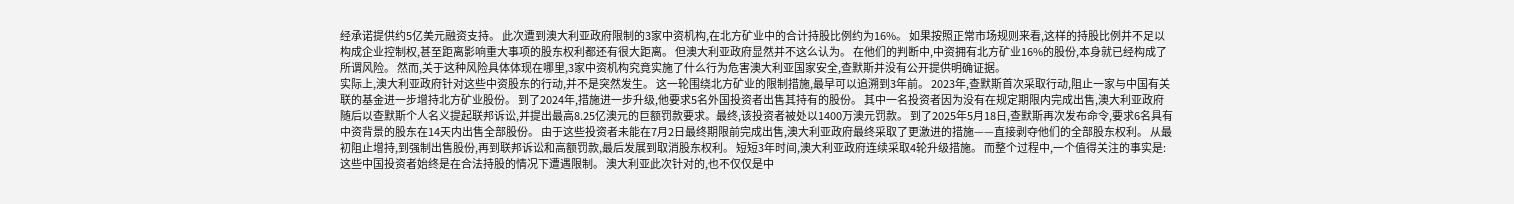经承诺提供约5亿美元融资支持。 此次遭到澳大利亚政府限制的3家中资机构,在北方矿业中的合计持股比例约为16%。 如果按照正常市场规则来看,这样的持股比例并不足以构成企业控制权,甚至距离影响重大事项的股东权利都还有很大距离。 但澳大利亚政府显然并不这么认为。 在他们的判断中,中资拥有北方矿业16%的股份,本身就已经构成了所谓风险。 然而,关于这种风险具体体现在哪里,3家中资机构究竟实施了什么行为危害澳大利亚国家安全,查默斯并没有公开提供明确证据。
实际上,澳大利亚政府针对这些中资股东的行动,并不是突然发生。 这一轮围绕北方矿业的限制措施,最早可以追溯到3年前。 2023年,查默斯首次采取行动,阻止一家与中国有关联的基金进一步增持北方矿业股份。 到了2024年,措施进一步升级,他要求5名外国投资者出售其持有的股份。 其中一名投资者因为没有在规定期限内完成出售,澳大利亚政府随后以查默斯个人名义提起联邦诉讼,并提出最高8.25亿澳元的巨额罚款要求。最终,该投资者被处以1400万澳元罚款。 到了2025年5月18日,查默斯再次发布命令,要求6名具有中资背景的股东在14天内出售全部股份。 由于这些投资者未能在7月2日最终期限前完成出售,澳大利亚政府最终采取了更激进的措施——直接剥夺他们的全部股东权利。 从最初阻止增持,到强制出售股份,再到联邦诉讼和高额罚款,最后发展到取消股东权利。 短短3年时间,澳大利亚政府连续采取4轮升级措施。 而整个过程中,一个值得关注的事实是:这些中国投资者始终是在合法持股的情况下遭遇限制。 澳大利亚此次针对的,也不仅仅是中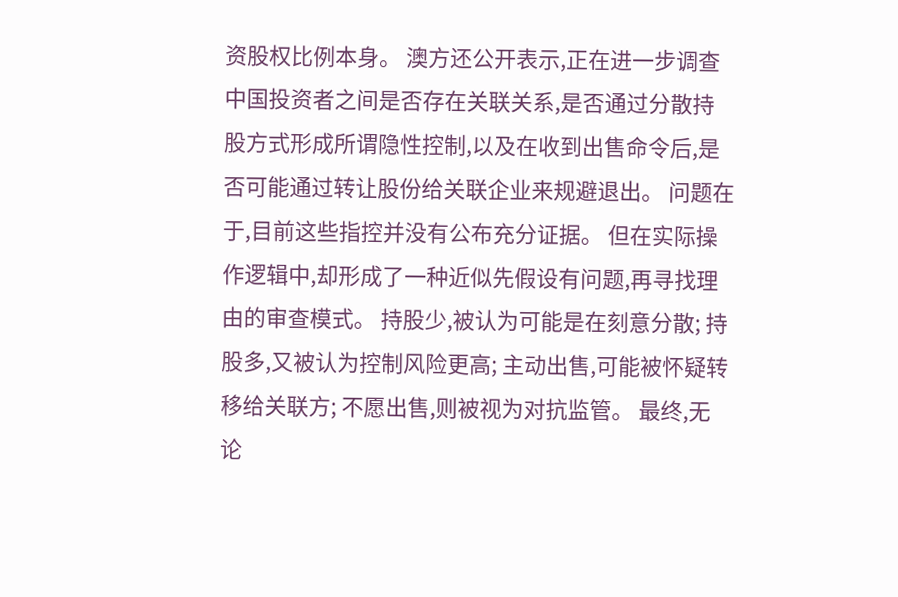资股权比例本身。 澳方还公开表示,正在进一步调查中国投资者之间是否存在关联关系,是否通过分散持股方式形成所谓隐性控制,以及在收到出售命令后,是否可能通过转让股份给关联企业来规避退出。 问题在于,目前这些指控并没有公布充分证据。 但在实际操作逻辑中,却形成了一种近似先假设有问题,再寻找理由的审查模式。 持股少,被认为可能是在刻意分散; 持股多,又被认为控制风险更高; 主动出售,可能被怀疑转移给关联方; 不愿出售,则被视为对抗监管。 最终,无论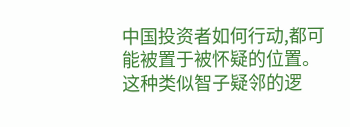中国投资者如何行动,都可能被置于被怀疑的位置。 这种类似智子疑邻的逻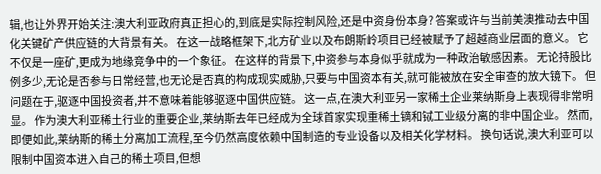辑,也让外界开始关注:澳大利亚政府真正担心的,到底是实际控制风险,还是中资身份本身? 答案或许与当前美澳推动去中国化关键矿产供应链的大背景有关。 在这一战略框架下,北方矿业以及布朗斯岭项目已经被赋予了超越商业层面的意义。 它不仅是一座矿,更成为地缘竞争中的一个象征。 在这样的背景下,中资参与本身似乎就成为一种政治敏感因素。 无论持股比例多少,无论是否参与日常经营,也无论是否真的构成现实威胁,只要与中国资本有关,就可能被放在安全审查的放大镜下。 但问题在于,驱逐中国投资者,并不意味着能够驱逐中国供应链。 这一点,在澳大利亚另一家稀土企业莱纳斯身上表现得非常明显。 作为澳大利亚稀土行业的重要企业,莱纳斯去年已经成为全球首家实现重稀土镝和铽工业级分离的非中国企业。 然而,即便如此,莱纳斯的稀土分离加工流程,至今仍然高度依赖中国制造的专业设备以及相关化学材料。 换句话说,澳大利亚可以限制中国资本进入自己的稀土项目,但想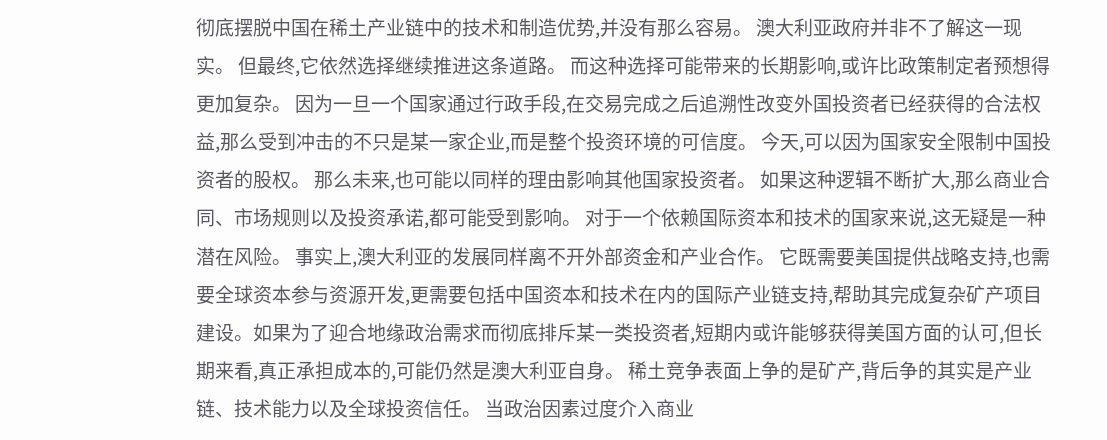彻底摆脱中国在稀土产业链中的技术和制造优势,并没有那么容易。 澳大利亚政府并非不了解这一现实。 但最终,它依然选择继续推进这条道路。 而这种选择可能带来的长期影响,或许比政策制定者预想得更加复杂。 因为一旦一个国家通过行政手段,在交易完成之后追溯性改变外国投资者已经获得的合法权益,那么受到冲击的不只是某一家企业,而是整个投资环境的可信度。 今天,可以因为国家安全限制中国投资者的股权。 那么未来,也可能以同样的理由影响其他国家投资者。 如果这种逻辑不断扩大,那么商业合同、市场规则以及投资承诺,都可能受到影响。 对于一个依赖国际资本和技术的国家来说,这无疑是一种潜在风险。 事实上,澳大利亚的发展同样离不开外部资金和产业合作。 它既需要美国提供战略支持,也需要全球资本参与资源开发,更需要包括中国资本和技术在内的国际产业链支持,帮助其完成复杂矿产项目建设。如果为了迎合地缘政治需求而彻底排斥某一类投资者,短期内或许能够获得美国方面的认可,但长期来看,真正承担成本的,可能仍然是澳大利亚自身。 稀土竞争表面上争的是矿产,背后争的其实是产业链、技术能力以及全球投资信任。 当政治因素过度介入商业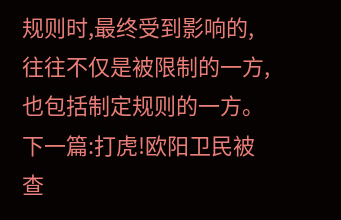规则时,最终受到影响的,往往不仅是被限制的一方,也包括制定规则的一方。
下一篇:打虎!欧阳卫民被查